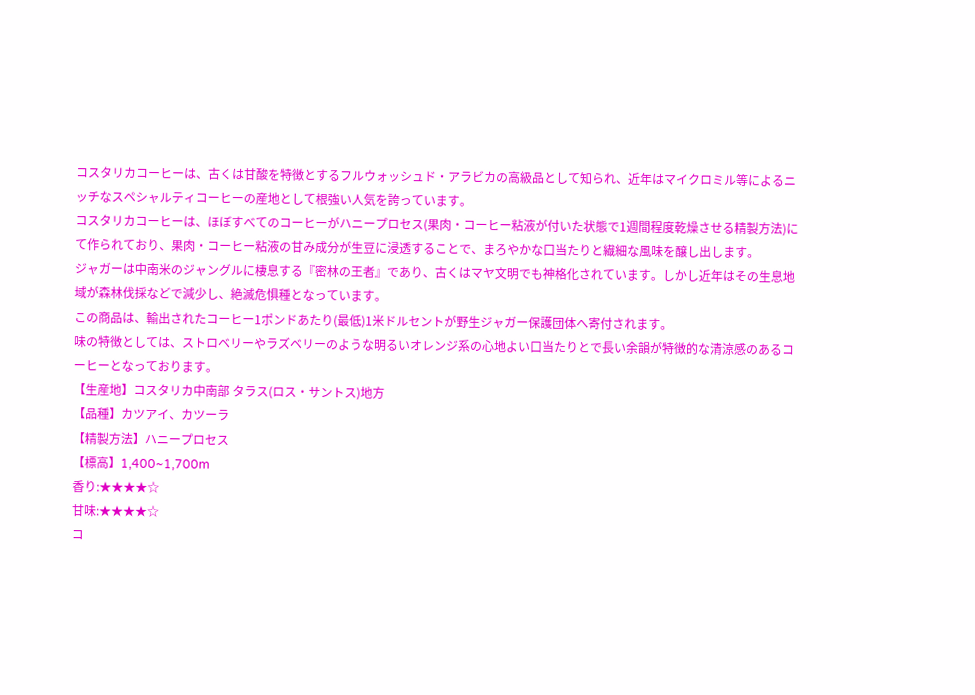コスタリカコーヒーは、古くは甘酸を特徴とするフルウォッシュド・アラビカの高級品として知られ、近年はマイクロミル等によるニッチなスペシャルティコーヒーの産地として根強い人気を誇っています。
コスタリカコーヒーは、ほぼすべてのコーヒーがハニープロセス(果肉・コーヒー粘液が付いた状態で1週間程度乾燥させる精製方法)にて作られており、果肉・コーヒー粘液の甘み成分が生豆に浸透することで、まろやかな口当たりと繊細な風味を醸し出します。
ジャガーは中南米のジャングルに棲息する『密林の王者』であり、古くはマヤ文明でも神格化されています。しかし近年はその生息地域が森林伐採などで減少し、絶滅危惧種となっています。
この商品は、輸出されたコーヒー1ポンドあたり(最低)1米ドルセントが野生ジャガー保護団体へ寄付されます。
味の特徴としては、ストロベリーやラズベリーのような明るいオレンジ系の心地よい口当たりとで長い余韻が特徴的な清涼感のあるコーヒーとなっております。
【生産地】コスタリカ中南部 タラス(ロス・サントス)地方
【品種】カツアイ、カツーラ
【精製方法】ハニープロセス
【標高】1,400~1,700m
香り:★★★★☆
甘味:★★★★☆
コ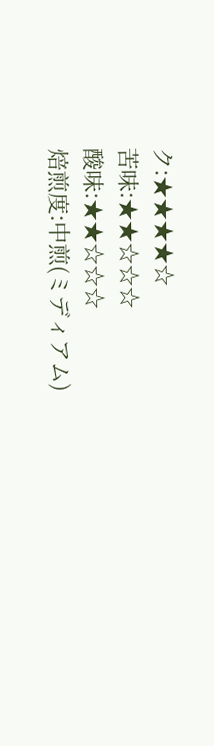ク:★★★★☆
苦味:★★☆☆☆
酸味:★★☆☆☆
焙煎度:中煎(ミディアム)